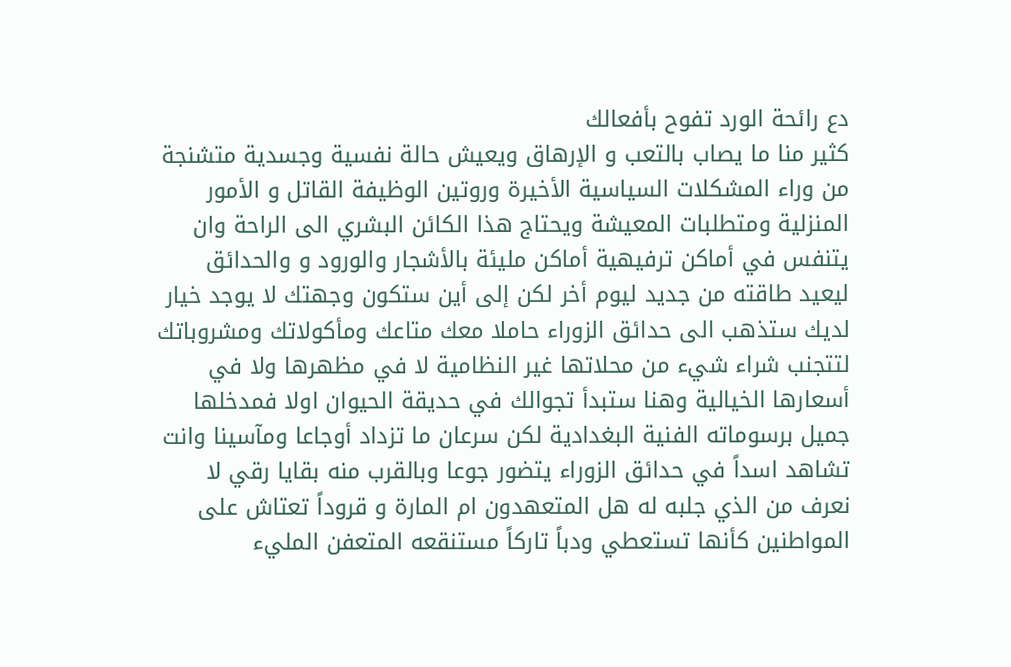دع رائحة الورد تفوح بأفعالك
كثير منا ما يصاب بالتعب و الإرهاق ويعيش حالة نفسية وجسدية متشنجة من وراء المشكلات السياسية الأخيرة وروتين الوظيفة القاتل و الأمور المنزلية ومتطلبات المعيشة ويحتاج هذا الكائن البشري الى الراحة وان يتنفس في أماكن ترفيهية أماكن مليئة بالأشجار والورود و والحدائق ليعيد طاقته من جديد ليوم أخر لكن إلى أين ستكون وجهتك لا يوجد خيار لديك ستذهب الى حدائق الزوراء حاملا معك متاعك ومأكولاتك ومشروباتك لتتجنب شراء شيء من محلاتها غير النظامية لا في مظهرها ولا في أسعارها الخيالية وهنا ستبدأ تجوالك في حديقة الحيوان اولا فمدخلها جميل برسوماته الفنية البغدادية لكن سرعان ما تزداد أوجاعا ومآسينا وانت تشاهد اسداً في حدائق الزوراء يتضور جوعا وبالقرب منه بقايا رقي لا نعرف من الذي جلبه له هل المتعهدون ام المارة و قروداً تعتاش على المواطنين كأنها تستعطي ودباً تاركاً مستنقعه المتعفن المليء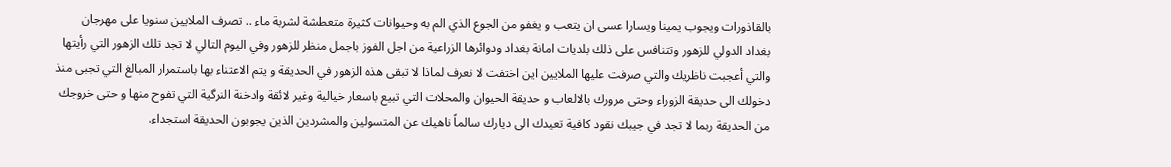بالقاذورات ويجوب يمينا ويسارا عسى ان يتعب و يغفو من الجوع الذي الم به وحيوانات كثيرة متعطشة لشربة ماء .. تصرف الملايين سنويا على مهرجان بغداد الدولي للزهور وتتنافس على ذلك بلديات امانة بغداد ودوائرها الزراعية من اجل الفوز باجمل منظر للزهور وفي اليوم التالي لا تجد تلك الزهور التي رأيتها والتي أعجبت ناظريك والتي صرفت عليها الملايين اين اختفت لا نعرف لماذا لا تبقى هذه الزهور في الحديقة و يتم الاعتناء بها باستمرار المبالغ التي تجبى منذ دخولك الى حديقة الزوراء وحتى مرورك بالالعاب و حديقة الحيوان والمحلات التي تبيع باسعار خيالية وغير لائقة وادخنة النرگية التي تفوح منها و حتى خروجك من الحديقة ربما لا تجد في جيبك نقود كافية تعيدك الى ديارك سالماً ناهيك عن المتسولين والمشردين الذين يجوبون الحديقة استجداء.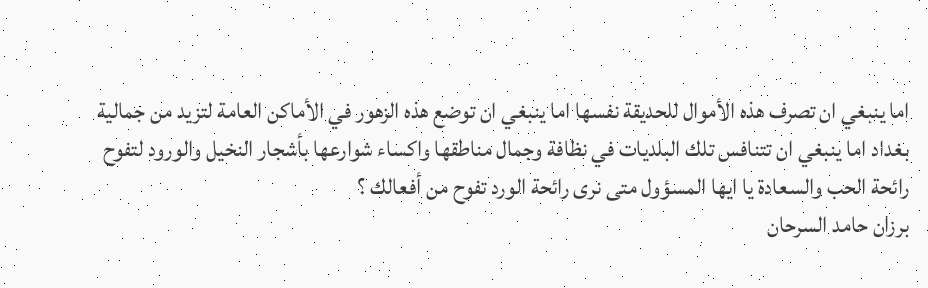اما ينبغي ان تصرف هذه الأموال للحديقة نفسها اما ينبغي ان توضع هذه الزهور في الأماكن العامة لتزيد من جمالية بغداد اما ينبغي ان تتنافس تلك البلديات في نظافة وجمال مناطقها واكساء شوارعها بأشجار النخيل والورود لتفوح رائحة الحب والسعادة يا ايها المسؤول متى نرى رائحة الورد تفوح من أفعالك ؟
برزان حامد السرحان